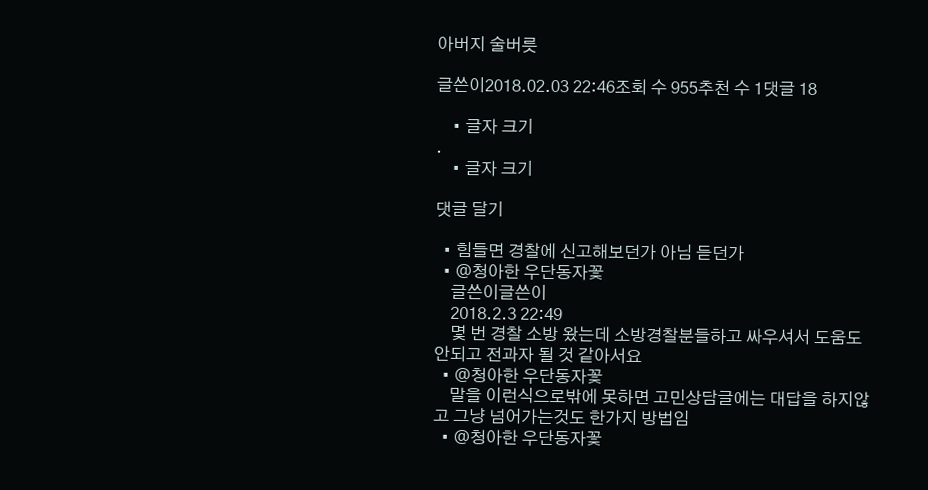아버지 술버릇

글쓴이2018.02.03 22:46조회 수 955추천 수 1댓글 18

    • 글자 크기
.
    • 글자 크기

댓글 달기

  • 힘들면 경찰에 신고해보던가 아님 듣던가
  • @청아한 우단동자꽃
    글쓴이글쓴이
    2018.2.3 22:49
    몇 번 경찰 소방 왔는데 소방경찰분들하고 싸우셔서 도움도 안되고 전과자 될 것 같아서요
  • @청아한 우단동자꽃
    말을 이런식으로밖에 못하면 고민상담글에는 대답을 하지않고 그냥 넘어가는것도 한가지 방법임
  • @청아한 우단동자꽃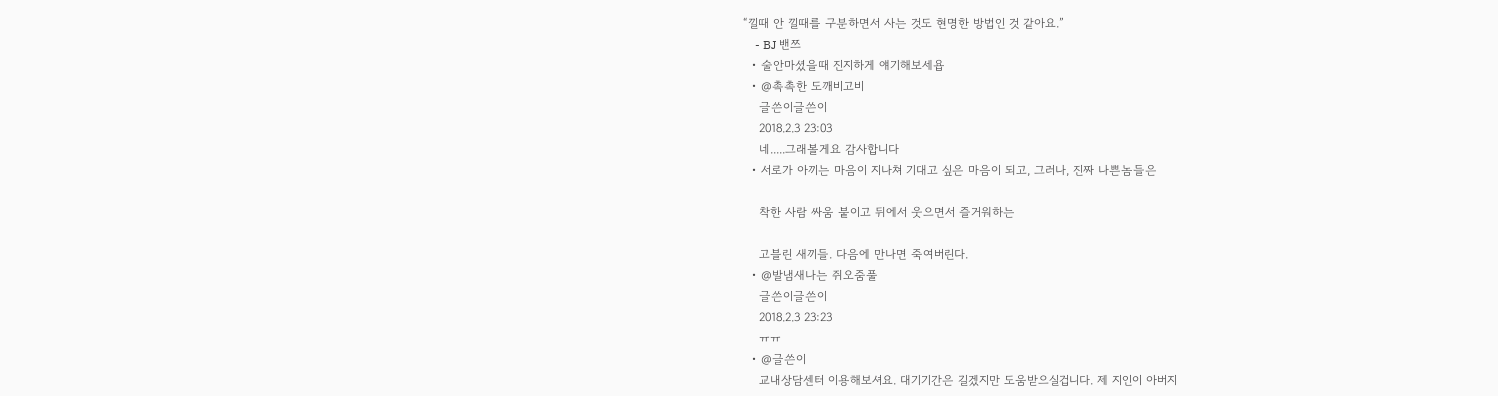“낄때 안 낄때를 구분하면서 사는 것도 현명한 방법인 것 같아요.”
    - BJ 밴쯔
  • 술안마셨을때 진지하게 얘기해보세욥
  • @촉촉한 도깨비고비
    글쓴이글쓴이
    2018.2.3 23:03
    네.....그래볼게요 감사합니다
  • 서로가 아끼는 마음이 지나쳐 기대고 싶은 마음이 되고, 그러나, 진짜 나쁜놈들은

    착한 사람 싸움 붙이고 뒤에서 웃으면서 즐거워하는

    고블린 새끼들. 다음에 만나면 죽여버린다.
  • @발냄새나는 쥐오줌풀
    글쓴이글쓴이
    2018.2.3 23:23
    ㅠㅠ
  • @글쓴이
    교내상담센터 이용해보셔요. 대기기간은 길겠지만 도움받으실겁니다. 제 지인이 아버지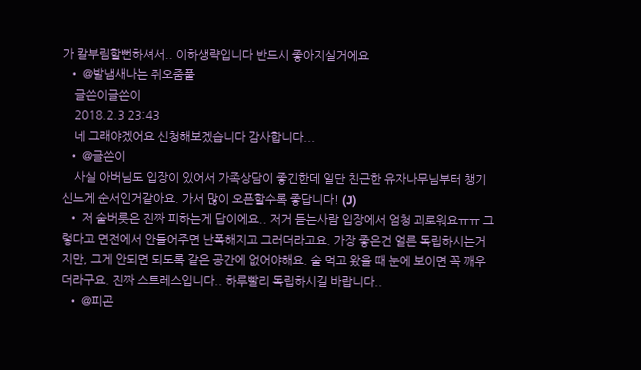가 칼부림할뻔하셔서.. 이하생략입니다 반드시 좋아지실거에요
  • @발냄새나는 쥐오줌풀
    글쓴이글쓴이
    2018.2.3 23:43
    네 그래야겠어요 신청해보겠습니다 감사합니다...
  • @글쓴이
    사실 아버님도 입장이 있어서 가족상담이 좋긴한데 일단 친근한 유자나무님부터 챙기신느게 순서인거같아요. 가서 많이 오픈할수록 좋답니다! (J)
  • 저 술버릇은 진짜 피하는게 답이에요.. 저거 듣는사람 입장에서 엄청 괴로워요ㅠㅠ 그렇다고 면전에서 안들어주면 난폭해지고 그러더라고요. 가장 좋은건 얼른 독립하시는거지만, 그게 안되면 되도록 같은 공간에 없어야해요. 술 먹고 왔을 때 눈에 보이면 꼭 깨우더라구요. 진짜 스트레스입니다.. 하루빨리 독립하시길 바랍니다..
  • @피곤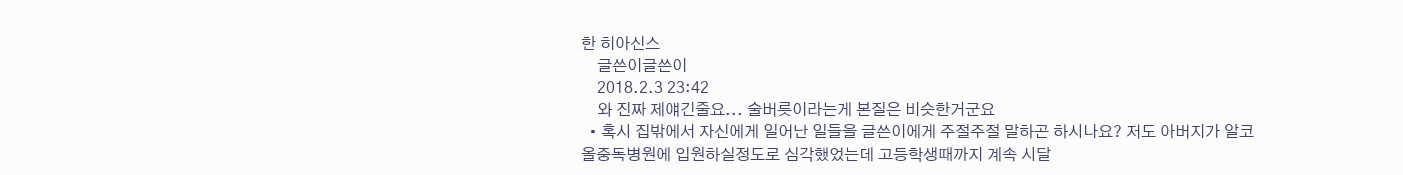한 히아신스
    글쓴이글쓴이
    2018.2.3 23:42
    와 진짜 제얘긴줄요... 술버릇이라는게 본질은 비슷한거군요
  • 혹시 집밖에서 자신에게 일어난 일들을 글쓴이에게 주절주절 말하곤 하시나요? 저도 아버지가 알코올중독병원에 입원하실정도로 심각했었는데 고등학생때까지 계속 시달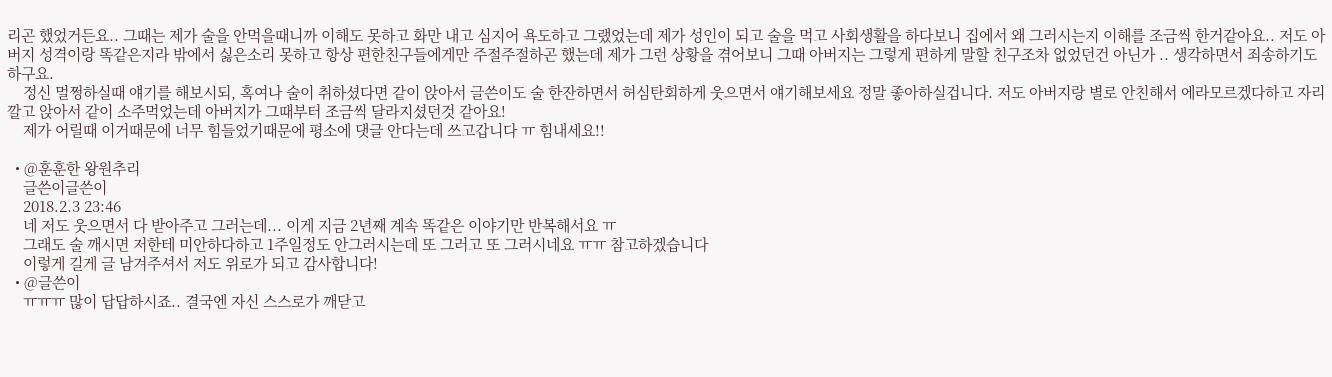리곤 했었거든요.. 그때는 제가 술을 안먹을때니까 이해도 못하고 화만 내고 심지어 욕도하고 그랬었는데 제가 성인이 되고 술을 먹고 사회생활을 하다보니 집에서 왜 그러시는지 이해를 조금씩 한거같아요.. 저도 아버지 성격이랑 똑같은지라 밖에서 싫은소리 못하고 항상 편한친구들에게만 주절주절하곤 했는데 제가 그런 상황을 겪어보니 그때 아버지는 그렇게 편하게 말할 친구조차 없었던건 아닌가 .. 생각하면서 죄송하기도 하구요.
    정신 멀쩡하실때 얘기를 해보시되, 혹여나 술이 취하셨다면 같이 앉아서 글쓴이도 술 한잔하면서 허심탄회하게 웃으면서 얘기해보세요 정말 좋아하실겁니다. 저도 아버지랑 별로 안친해서 에라모르겠다하고 자리깔고 앉아서 같이 소주먹었는데 아버지가 그때부터 조금씩 달라지셨던것 같아요!
    제가 어릴때 이거때문에 너무 힘들었기때문에 평소에 댓글 안다는데 쓰고갑니다 ㅠ 힘내세요!!

  • @훈훈한 왕원추리
    글쓴이글쓴이
    2018.2.3 23:46
    네 저도 웃으면서 다 받아주고 그러는데... 이게 지금 2년째 계속 똑같은 이야기만 반복해서요 ㅠ
    그래도 술 깨시면 저한테 미안하다하고 1주일정도 안그러시는데 또 그러고 또 그러시네요 ㅠㅠ 참고하겠습니다
    이렇게 길게 글 남겨주셔서 저도 위로가 되고 감사합니다!
  • @글쓴이
    ㅠㅠㅠ 많이 답답하시죠.. 결국엔 자신 스스로가 깨닫고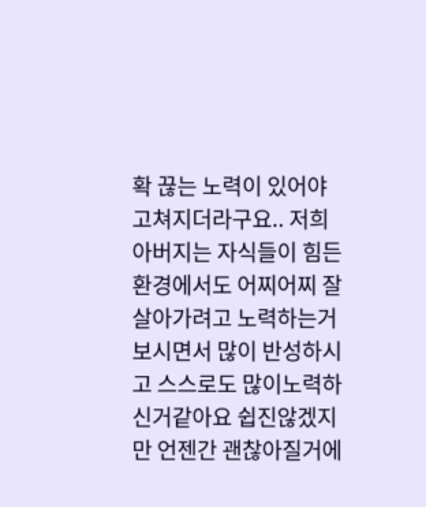확 끊는 노력이 있어야 고쳐지더라구요.. 저희 아버지는 자식들이 힘든환경에서도 어찌어찌 잘 살아가려고 노력하는거 보시면서 많이 반성하시고 스스로도 많이노력하신거같아요 쉽진않겠지만 언젠간 괜찮아질거에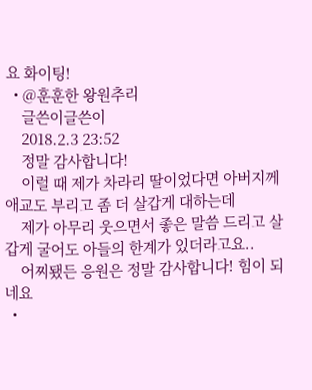요 화이팅!
  • @훈훈한 왕원추리
    글쓴이글쓴이
    2018.2.3 23:52
    정말 감사합니다!
    이럴 때 제가 차라리 딸이었다면 아버지께 애교도 부리고 좀 더 살갑게 대하는데
    제가 아무리 웃으면서 좋은 말씀 드리고 살갑게 굴어도 아들의 한계가 있더라고요..
    어찌됐든 응원은 정말 감사합니다! 힘이 되네요
  •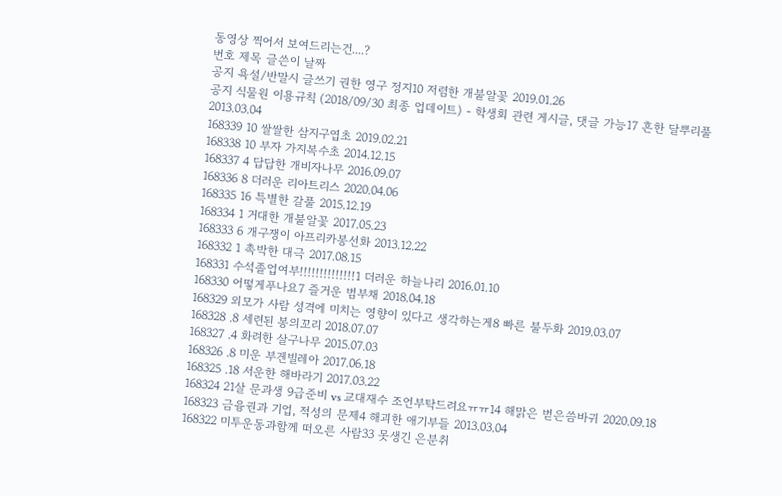동영상 찍어서 보여드리는건....?
번호 제목 글쓴이 날짜
공지 욕설/반말시 글쓰기 권한 영구 정지10 저렴한 개불알꽃 2019.01.26
공지 식물원 이용규칙 (2018/09/30 최종 업데이트) - 학생회 관련 게시글, 댓글 가능17 흔한 달뿌리풀 2013.03.04
168339 10 쌀쌀한 삼지구엽초 2019.02.21
168338 10 부자 가지복수초 2014.12.15
168337 4 답답한 개비자나무 2016.09.07
168336 8 더러운 리아트리스 2020.04.06
168335 16 특별한 갈풀 2015.12.19
168334 1 거대한 개불알꽃 2017.05.23
168333 6 개구쟁이 아프리카봉선화 2013.12.22
168332 1 촉박한 대극 2017.08.15
168331 수석졸업여부!!!!!!!!!!!!!!1 더러운 하늘나리 2016.01.10
168330 어떻게푸나요7 즐거운 범부채 2018.04.18
168329 외모가 사람 성격에 미치는 영향이 있다고 생각하는게8 빠른 불두화 2019.03.07
168328 .8 세련된 봉의꼬리 2018.07.07
168327 .4 화려한 살구나무 2015.07.03
168326 .8 미운 부겐빌레아 2017.06.18
168325 .18 서운한 해바라기 2017.03.22
168324 21살 문과생 9급준비 vs 교대재수 조언부탁드려요ㅠㅠ14 해맑은 벋은씀바귀 2020.09.18
168323 금융권과 기업, 적성의 문제4 해괴한 애기부들 2013.03.04
168322 미투운동과함께 떠오른 사람33 못생긴 은분취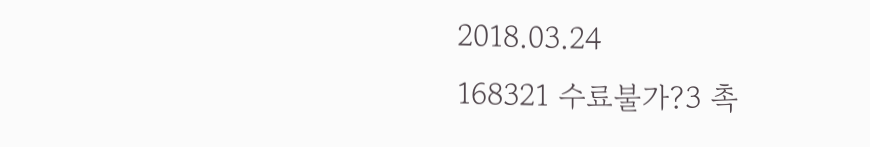2018.03.24
168321 수료불가?3 촉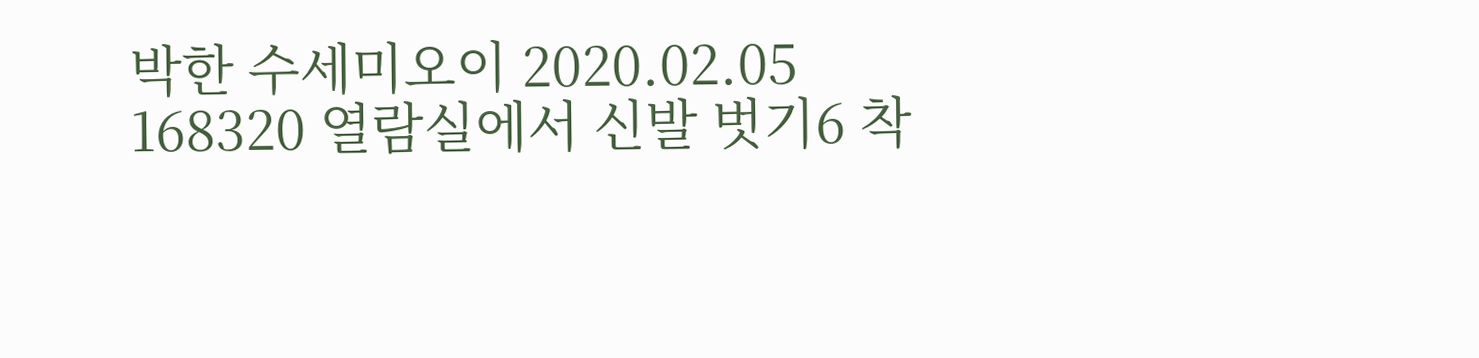박한 수세미오이 2020.02.05
168320 열람실에서 신발 벗기6 착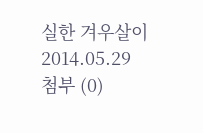실한 겨우살이 2014.05.29
첨부 (0)